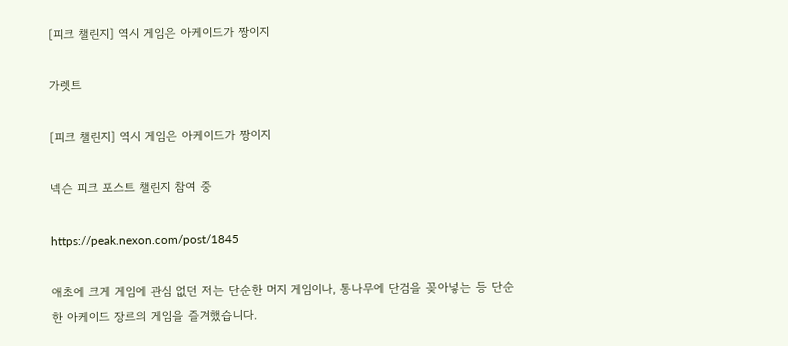[피크 챌린지] 역시 게임은 아케이드가 짱이지

가렛트

[피크 챌린지] 역시 게임은 아케이드가 짱이지

넥슨 피크 포스트 챌린지 참여 중

https://peak.nexon.com/post/1845

애초에 크게 게임에 관심 없던 저는 단순한 머지 게임이나, 통나무에 단검을 꽂아넣는 등 단순한 아케이드 장르의 게임을 즐겨했습니다.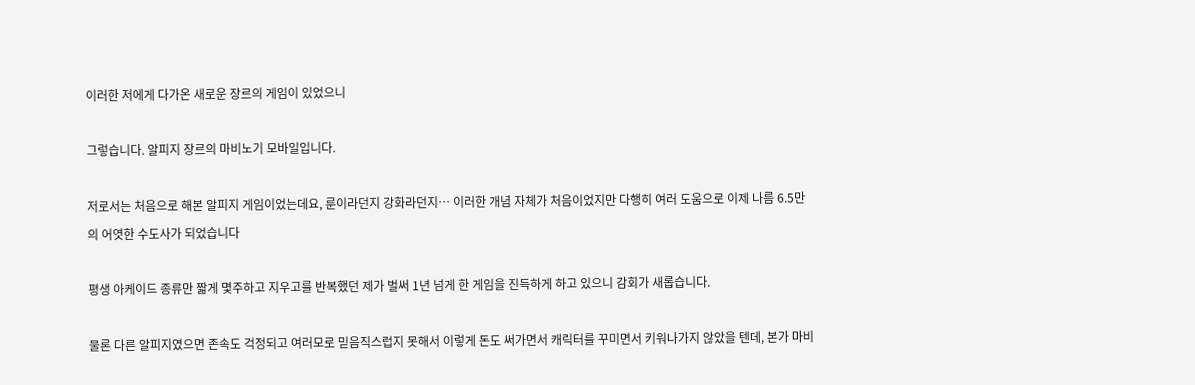이러한 저에게 다가온 새로운 장르의 게임이 있었으니

그렇습니다. 알피지 장르의 마비노기 모바일입니다.

저로서는 처음으로 해본 알피지 게임이었는데요, 룬이라던지 강화라던지… 이러한 개념 자체가 처음이었지만 다행히 여러 도움으로 이제 나름 6.5만의 어엿한 수도사가 되었습니다

평생 아케이드 종류만 짧게 몇주하고 지우고를 반복했던 제가 벌써 1년 넘게 한 게임을 진득하게 하고 있으니 감회가 새롭습니다.

물론 다른 알피지였으면 존속도 걱정되고 여러모로 믿음직스럽지 못해서 이렇게 돈도 써가면서 캐릭터를 꾸미면서 키워나가지 않았을 텐데, 본가 마비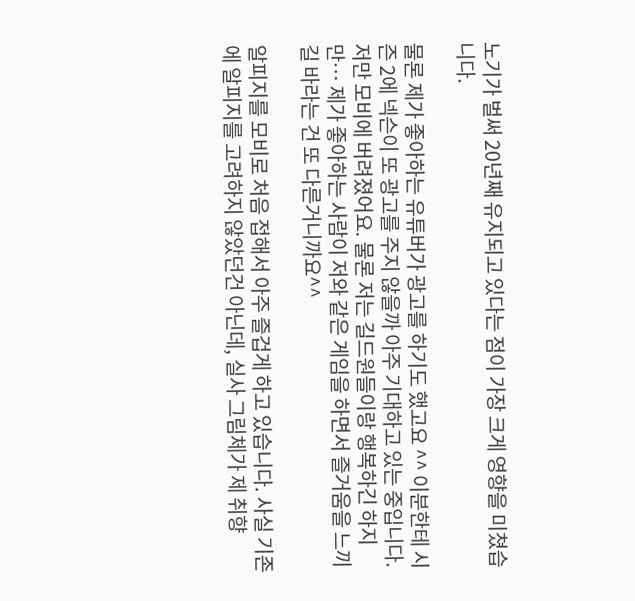노기가 벌써 20년째 유지되고 있다는 점이 가장 크게 영향을 미쳤습니다.

물론 제가 좋아하는 유튜버가 광고를 하기도 했고요 ^^ 이분한테 시즌 2에 넥슨이 또 광고를 주지 않을까 아주 기대하고 있는 중입니다. 저만 모비에 버려졌어요. 물론 저는 길드원들이랑 행복하긴 하지만… 제가 좋아하는 사람이 저와 같은 게임을 하면서 즐거움을 느끼길 바라는 건 또 다른거니까요^^

알피지를 모비로 처음 접해서 아주 즐겁게 하고 있습니다. 사실 기존에 알피지를 고려하지 않았던건 아닌데, 실사 그림체가 제 취향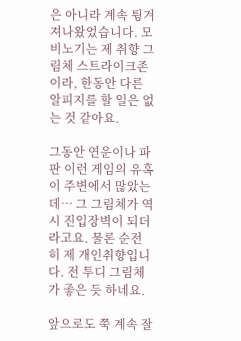은 아니라 계속 튕겨져나왔었습니다. 모비노기는 제 취향 그림체 스트라이크존이라, 한동안 다른 알피지를 할 일은 없는 것 같아요.

그동안 연운이나 파판 이런 게임의 유혹이 주변에서 많았는데… 그 그림체가 역시 진입장벽이 되더라고요. 물론 순전히 제 개인취향입니다. 전 투디 그림체가 좋은 듯 하네요.

앞으로도 쭉 계속 잘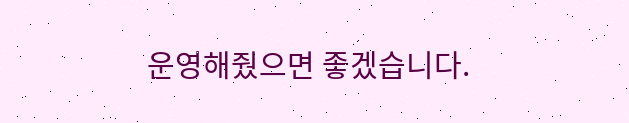운영해줬으면 좋겠습니다.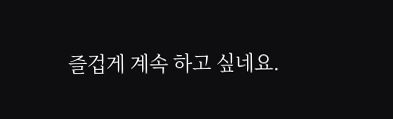즐겁게 계속 하고 싶네요.